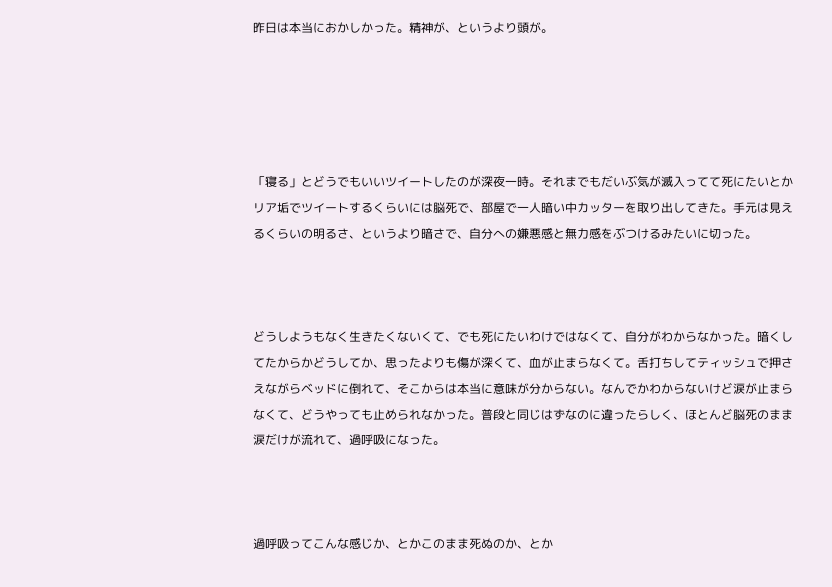昨日は本当におかしかった。精神が、というより頭が。





「寝る」とどうでもいいツイートしたのが深夜一時。それまでもだいぶ気が滅入ってて死にたいとかリア垢でツイートするくらいには脳死で、部屋で一人暗い中カッターを取り出してきた。手元は見えるくらいの明るさ、というより暗さで、自分への嫌悪感と無力感をぶつけるみたいに切った。



どうしようもなく生きたくないくて、でも死にたいわけではなくて、自分がわからなかった。暗くしてたからかどうしてか、思ったよりも傷が深くて、血が止まらなくて。舌打ちしてティッシュで押さえながらベッドに倒れて、そこからは本当に意味が分からない。なんでかわからないけど涙が止まらなくて、どうやっても止められなかった。普段と同じはずなのに違ったらしく、ほとんど脳死のまま涙だけが流れて、過呼吸になった。



過呼吸ってこんな感じか、とかこのまま死ぬのか、とか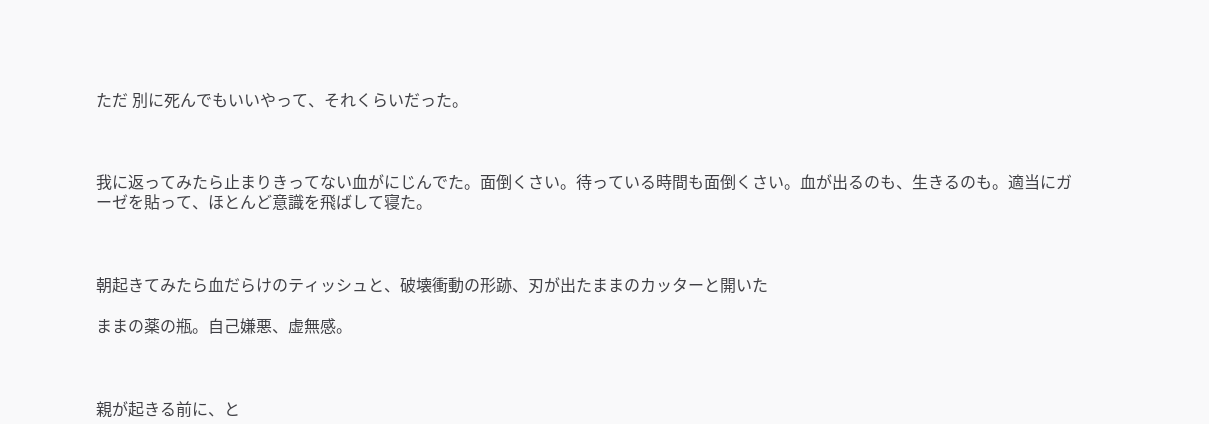ただ 別に死んでもいいやって、それくらいだった。



我に返ってみたら止まりきってない血がにじんでた。面倒くさい。待っている時間も面倒くさい。血が出るのも、生きるのも。適当にガーゼを貼って、ほとんど意識を飛ばして寝た。



朝起きてみたら血だらけのティッシュと、破壊衝動の形跡、刃が出たままのカッターと開いた

ままの薬の瓶。自己嫌悪、虚無感。



親が起きる前に、と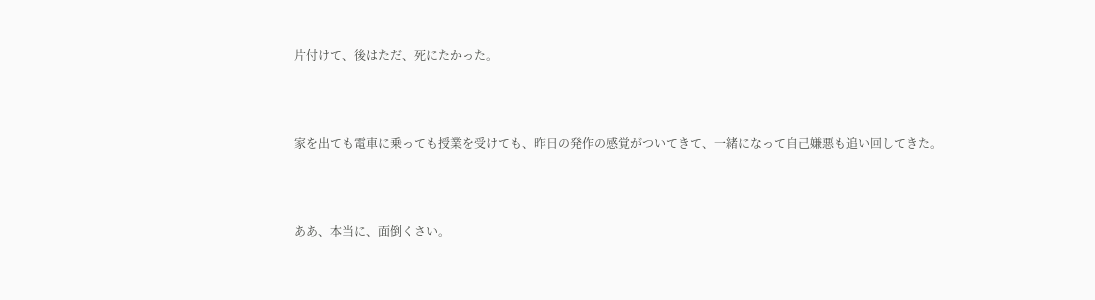片付けて、後はただ、死にたかった。



家を出ても電車に乗っても授業を受けても、昨日の発作の感覚がついてきて、一緒になって自己嫌悪も追い回してきた。



ああ、本当に、面倒くさい。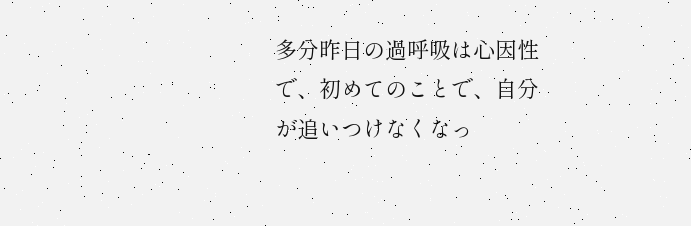多分昨日の過呼吸は心因性で、初めてのことで、自分が追いつけなくなっ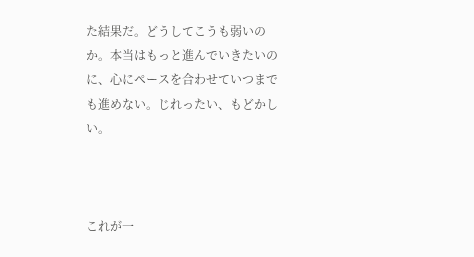た結果だ。どうしてこうも弱いのか。本当はもっと進んでいきたいのに、心にペースを合わせていつまでも進めない。じれったい、もどかしい。



これが一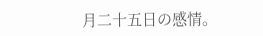月二十五日の感情。